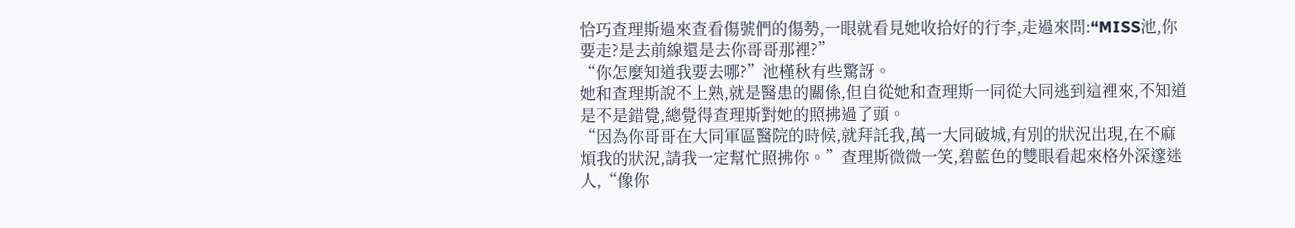恰巧查理斯過來查看傷號們的傷勢,一眼就看見她收拾好的行李,走過來問:“MISS池,你要走?是去前線還是去你哥哥那裡?”
“你怎麼知道我要去哪?”池槿秋有些驚訝。
她和查理斯說不上熟,就是醫患的關係,但自從她和查理斯一同從大同逃到這裡來,不知道是不是錯覺,總覺得查理斯對她的照拂過了頭。
“因為你哥哥在大同軍區醫院的時候,就拜託我,萬一大同破城,有別的狀況出現,在不麻煩我的狀況,請我一定幫忙照拂你。”查理斯微微一笑,碧藍色的雙眼看起來格外深邃迷人,“像你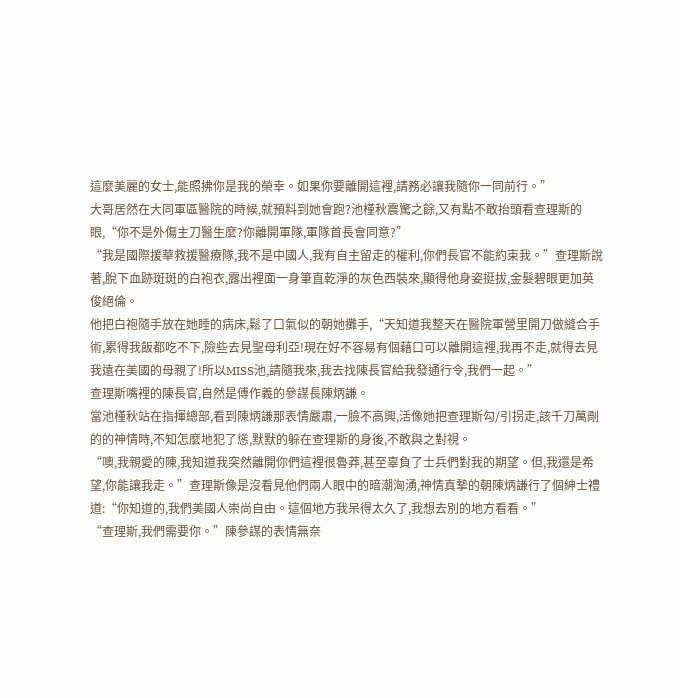這麼美麗的女士,能照拂你是我的榮幸。如果你要離開這裡,請務必讓我隨你一同前行。”
大哥居然在大同軍區醫院的時候,就預料到她會跑?池槿秋震驚之餘,又有點不敢抬頭看查理斯的眼,“你不是外傷主刀醫生麼?你離開軍隊,軍隊首長會同意?”
“我是國際援華救援醫療隊,我不是中國人,我有自主留走的權利,你們長官不能約束我。”查理斯說著,脫下血跡斑斑的白袍衣,露出裡面一身筆直乾淨的灰色西裝來,顯得他身姿挺拔,金髮碧眼更加英俊絕倫。
他把白袍隨手放在她睡的病床,鬆了口氣似的朝她攤手,“天知道我整天在醫院軍營里開刀做縫合手術,累得我飯都吃不下,險些去見聖母利亞!現在好不容易有個藉口可以離開這裡,我再不走,就得去見我遠在美國的母親了!所以MISS池,請隨我來,我去找陳長官給我發通行令,我們一起。”
查理斯嘴裡的陳長官,自然是傅作義的參謀長陳炳謙。
當池槿秋站在指揮總部,看到陳炳謙那表情嚴肅,一臉不高興,活像她把查理斯勾/引拐走,該千刀萬剮的的神情時,不知怎麼地犯了慫,默默的躲在查理斯的身後,不敢與之對視。
“噢,我親愛的陳,我知道我突然離開你們這裡很魯莽,甚至辜負了士兵們對我的期望。但,我還是希望,你能讓我走。”查理斯像是沒看見他們兩人眼中的暗潮洶湧,神情真摯的朝陳炳謙行了個紳士禮道:“你知道的,我們美國人崇尚自由。這個地方我呆得太久了,我想去別的地方看看。”
“查理斯,我們需要你。”陳參謀的表情無奈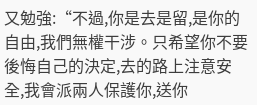又勉強:“不過,你是去是留,是你的自由,我們無權干涉。只希望你不要後悔自己的決定,去的路上注意安全,我會派兩人保護你,送你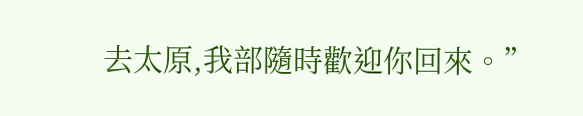去太原,我部隨時歡迎你回來。”